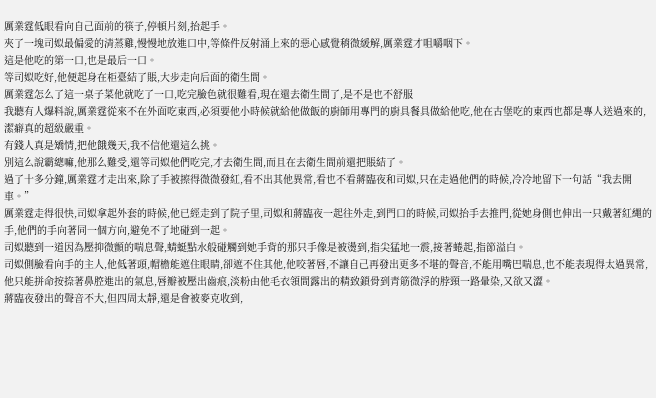厲業霆低眼看向自己面前的筷子,停頓片刻,抬起手。
夾了一塊司姒最偏愛的清蒸雞,慢慢地放進口中,等條件反射涌上來的惡心感覺稍微緩解,厲業霆才咀嚼咽下。
這是他吃的第一口,也是最后一口。
等司姒吃好,他便起身在柜臺結了賬,大步走向后面的衛生間。
厲業霆怎么了這一桌子菜他就吃了一口,吃完臉色就很難看,現在還去衛生間了,是不是也不舒服
我聽有人爆料說,厲業霆從來不在外面吃東西,必須要他小時候就給他做飯的廚師用專門的廚具餐具做給他吃,他在古堡吃的東西也都是專人送過來的,潔癖真的超級嚴重。
有錢人真是矯情,把他餓幾天,我不信他還這么挑。
別這么說霸總嘛,他那么難受,還等司姒他們吃完,才去衛生間,而且在去衛生間前還把賬結了。
過了十多分鐘,厲業霆才走出來,除了手被擦得微微發紅,看不出其他異常,看也不看蔣臨夜和司姒,只在走過他們的時候,冷冷地留下一句話“我去開車。”
厲業霆走得很快,司姒拿起外套的時候,他已經走到了院子里,司姒和蔣臨夜一起往外走,到門口的時候,司姒抬手去推門,從她身側也伸出一只戴著紅繩的手,他們的手向著同一個方向,避免不了地碰到一起。
司姒聽到一道因為壓抑微顫的喘息聲,蜻蜓點水般碰觸到她手背的那只手像是被燙到,指尖猛地一震,接著蜷起,指節溢白。
司姒側臉看向手的主人,他低著頭,帽檐能遮住眼睛,卻遮不住其他,他咬著唇,不讓自己再發出更多不堪的聲音,不能用嘴巴喘息,也不能表現得太過異常,他只能拼命按捺著鼻腔進出的氣息,唇瓣被壓出齒痕,淡粉由他毛衣領間露出的精致鎖骨到青筋微浮的脖頸一路暈染,又欲又澀。
蔣臨夜發出的聲音不大,但四周太靜,還是會被麥克收到,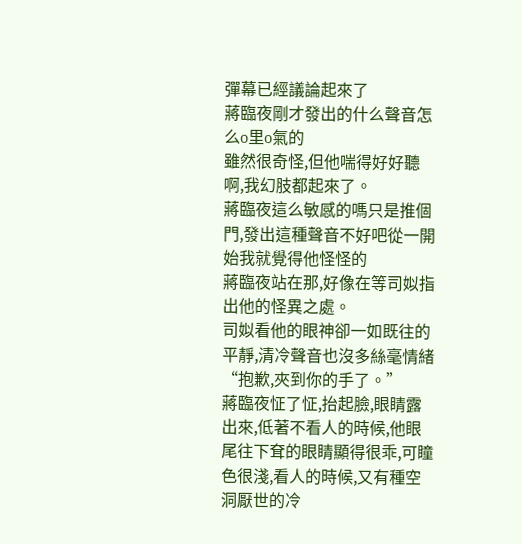彈幕已經議論起來了
蔣臨夜剛才發出的什么聲音怎么o里o氣的
雖然很奇怪,但他喘得好好聽啊,我幻肢都起來了。
蔣臨夜這么敏感的嗎只是推個門,發出這種聲音不好吧從一開始我就覺得他怪怪的
蔣臨夜站在那,好像在等司姒指出他的怪異之處。
司姒看他的眼神卻一如既往的平靜,清冷聲音也沒多絲毫情緒“抱歉,夾到你的手了。”
蔣臨夜怔了怔,抬起臉,眼睛露出來,低著不看人的時候,他眼尾往下耷的眼睛顯得很乖,可瞳色很淺,看人的時候,又有種空洞厭世的冷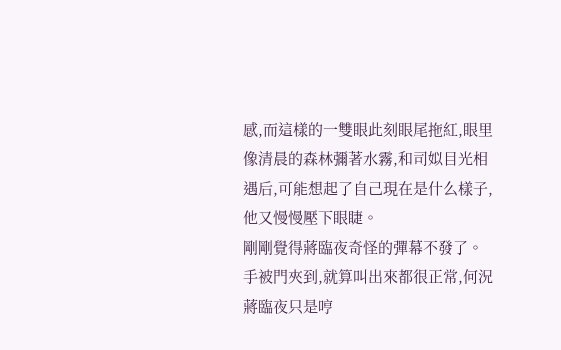感,而這樣的一雙眼此刻眼尾拖紅,眼里像清晨的森林彌著水霧,和司姒目光相遇后,可能想起了自己現在是什么樣子,他又慢慢壓下眼睫。
剛剛覺得蔣臨夜奇怪的彈幕不發了。
手被門夾到,就算叫出來都很正常,何況蔣臨夜只是哼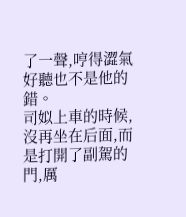了一聲,哼得澀氣好聽也不是他的錯。
司姒上車的時候,沒再坐在后面,而是打開了副駕的門,厲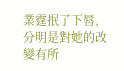業霆抿了下唇,分明是對她的改變有所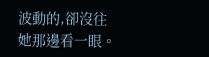波動的,卻沒往她那邊看一眼。